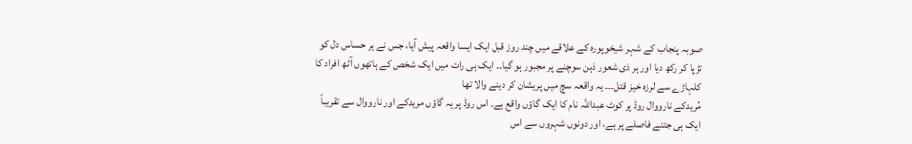صوبہ پنجاب کے شہر شیخوپورہ کے علاقے میں چند روز قبل ایک ایسا واقعہ پیش آیا، جس نے ہر حساس دل کو تڑپا کر رکھ دیا اور ہر ذی شعور ذہن سوچنے پر مجبور ہو گیا۔۔ ایک ہی رات میں ایک شخص کے ہاتھوں آٹھ افراد کا کلہاڑے سے لرزہ خیز قتل۔۔۔ یہ واقعہ سچ میں پریشان کر دینے والا تھا
مُریدکے نارووال روڈ پر کوٹ عبداللہ نام کا ایک گاؤں واقع ہے۔ اس روڈ پر یہ گاؤں مریدکے اور نارووال سے تقریباً ایک ہی جتنے فاصلے پر ہے، اور دونوں شہروں سے اس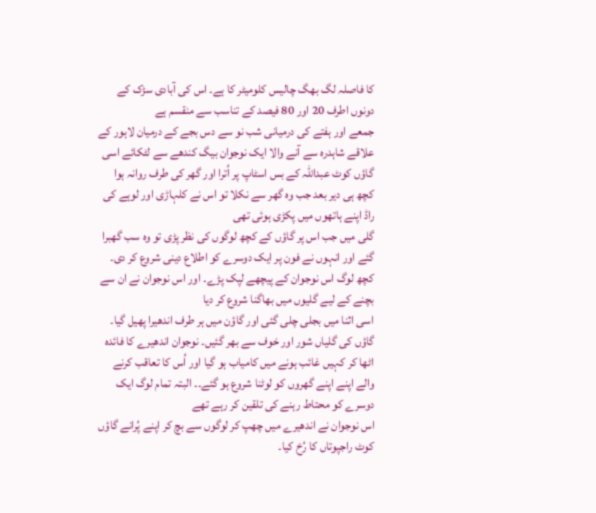کا فاصلہ لگ بھگ چالیس کلومیٹر کا ہے۔ اس کی آبادی سڑک کے دونوں اطرف 20 اور 80 فیصد کے تناسب سے منقسم ہے
جمعے اور ہفتے کی درمیانی شب نو سے دس بجے کے درمیان لاہور کے علاقے شاہدرہ سے آنے والا ایک نوجوان بیگ کندھے سے لٹکائے اسی گاؤں کوٹ عبداللہ کے بس اسٹاپ پر اُترا اور گھر کی طرف روانہ ہوا
کچھ ہی دیر بعد جب وہ گھر سے نکلا تو اس نے کلہاڑی اور لوہے کی راڈ اپنے ہاتھوں میں پکڑی ہوئی تھی
گلی میں جب اس پر گاؤں کے کچھ لوگوں کی نظر پڑی تو وہ سب گھبرا گئے اور انہوں نے فون پر ایک دوسرے کو اطلاع دینی شروع کر دی۔ کچھ لوگ اس نوجوان کے پیچھے لپک پڑے۔ اور اس نوجوان نے ان سے بچنے کے لیے گلیوں میں بھاگنا شروع کر دیا
اسی اثنا میں بجلی چلی گئی اور گاؤن میں ہر طرف اندھیرا پھیل گیا۔ گاؤں کی گلیاں شور اور خوف سے بھر گئیں۔ نوجوان اندھیرے کا فائدہ اٹھا کر کہیں غائب ہونے میں کامیاب ہو گیا اور اُس کا تعاقب کرنے والے اپنے اپنے گھروں کو لوٹنا شروع ہو گئے۔۔ البتہ تمام لوگ ایک دوسرے کو محتاط رہنے کی تلقین کر رہے تھے
اس نوجوان نے اندھیرے میں چھپ کر لوگوں سے بچ کر اپنے پُرانے گاؤں کوٹ راجپوتاں کا رُخ کیا۔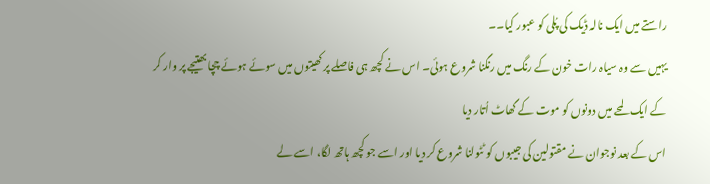راستے میں ایک نالہ ڈیک کی پُلی کو عبور کیا۔۔
یہیں سے وہ سیاہ رات خون کے رنگ میں رنگنا شروع ہوئی۔ اس نے کچھ ہی فاصلے پر کھیتوں میں سوئے ہوئے چچا بھتیجے پر وار کر کے ایک لمحے میں دونوں کو موت کے گھاٹ اُتار دیا
اس کے بعد نوجوان نے مقتولین کی جیبوں کو ٹٹولنا شروع کر دیا اور اسے جو کچھ ہاتھ لگا، اسے لے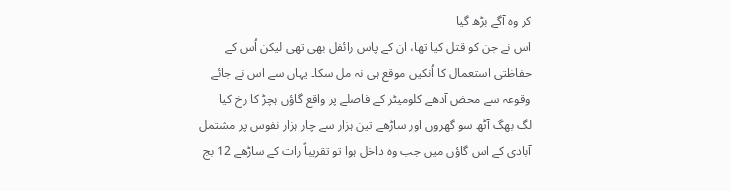کر وہ آگے بڑھ گیا
اس نے جن کو قتل کیا تھا، ان کے پاس رائفل بھی تھی لیکن اُس کے حفاظتی استعمال کا اُنکیں موقع ہی نہ مل سکا۔ یہاں سے اس نے جائے وقوعہ سے محض آدھے کلومیٹر کے فاصلے پر واقع گاؤں ہچڑ کا رخ کیا
لگ بھگ آٹھ سو گھروں اور ساڑھے تین ہزار سے چار ہزار نفوس پر مشتمل آبادی کے اس گاؤں میں جب وہ داخل ہوا تو تقریباً رات کے ساڑھے 12 بج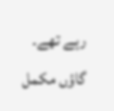رہے تھے۔ گاؤں مکمل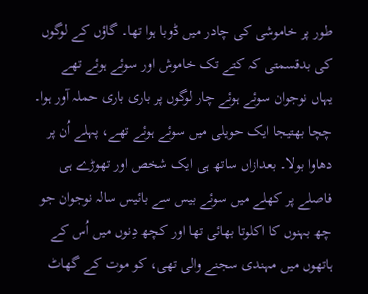طور پر خاموشی کی چادر میں ڈوبا ہوا تھا۔ گاؤں کے لوگوں کی بدقسمتی کہ کتے تک خاموش اور سوئے ہوئے تھے
یہاں نوجوان سوئے ہوئے چار لوگوں پر باری باری حملہ آور ہوا۔ چچا بھتیجا ایک حویلی میں سوئے ہوئے تھے، پہلے اُن پر دھاوا بولا۔ بعدازاں ساتھ ہی ایک شخص اور تھوڑے ہی فاصلے پر کھلے میں سوئے بیس سے بائیس سالہ نوجوان جو چھ بہنوں کا اکلوتا بھائی تھا اور کچھ دِنوں میں اُس کے ہاتھوں میں مہندی سجنے والی تھی، کو موت کے گھاٹ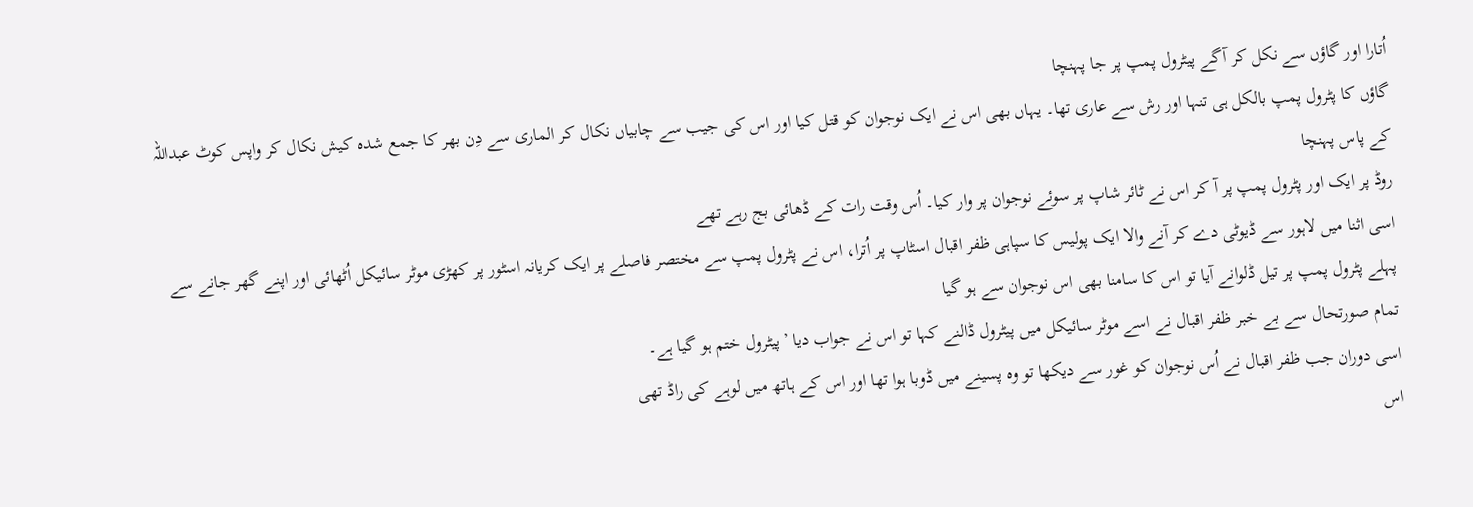اُتارا اور گاؤں سے نکل کر آگے پیٹرول پمپ پر جا پہنچا
گاؤں کا پٹرول پمپ بالکل ہی تنہا اور رش سے عاری تھا۔ یہاں بھی اس نے ایک نوجوان کو قتل کیا اور اس کی جیب سے چابیاں نکال کر الماری سے دِن بھر کا جمع شدہ کیش نکال کر واپس کوٹ عبداللہ کے پاس پہنچا
روڈ پر ایک اور پٹرول پمپ پر آ کر اس نے ٹائر شاپ پر سوئے نوجوان پر وار کیا۔ اُس وقت رات کے ڈھائی بج رہے تھے
اسی اثنا میں لاہور سے ڈیوٹی دے کر آنے والا ایک پولیس کا سپاہی ظفر اقبال اسٹاپ پر اُترا، اس نے پٹرول پمپ سے مختصر فاصلے پر ایک کریانہ اسٹور پر کھڑی موٹر سائیکل اُٹھائی اور اپنے گھر جانے سے پہلے پٹرول پمپ پر تیل ڈلوانے آیا تو اس کا سامنا بھی اس نوجوان سے ہو گیا
تمام صورتحال سے بے خبر ظفر اقبال نے اسے موٹر سائیکل میں پیٹرول ڈالنے کہا تو اس نے جواب دیا ’پیٹرول ختم ہو گیا ہے۔
اسی دوران جب ظفر اقبال نے اُس نوجوان کو غور سے دیکھا تو وہ پسینے میں ڈوبا ہوا تھا اور اس کے ہاتھ میں لوہے کی راڈ تھی
اس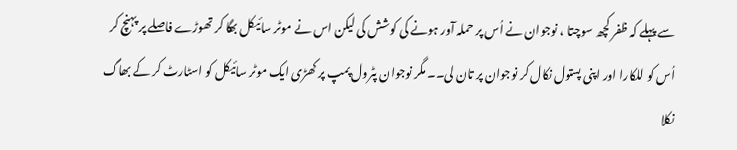سے پہلے کہ ظفر کچھ سوچتا ، نوجوان نے اُس پر حملہ آور ہونے کی کوشش کی لیکن اس نے موٹر سائیکل بھگا کر تھوڑے فاصلے پر پہنچ کر اُس کو للکارا اور اپنی پستول نکال کر نوجوان پر تان لی۔۔ مگر نوجوان پٹرول پمپ پر کھڑی ایک موٹر سائیکل کو اسٹارٹ کر کے بھاگ نکلا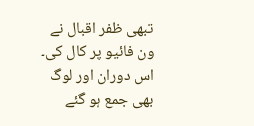تبھی ظفر اقبال نے ون فائیو پر کال کی۔ اس دوران اور لوگ بھی جمع ہو گئے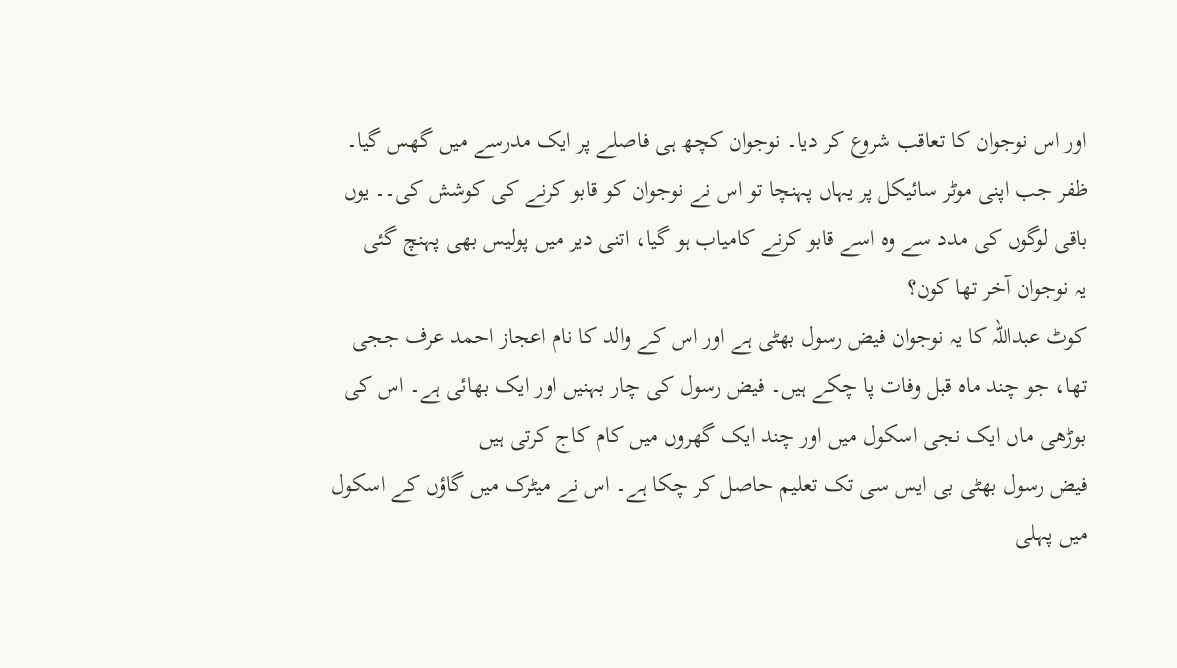اور اس نوجوان کا تعاقب شروع کر دیا۔ نوجوان کچھ ہی فاصلے پر ایک مدرسے میں گھس گیا۔ ظفر جب اپنی موٹر سائیکل پر یہاں پہنچا تو اس نے نوجوان کو قابو کرنے کی کوشش کی۔۔ یوں باقی لوگوں کی مدد سے وہ اسے قابو کرنے کامیاب ہو گیا، اتنی دیر میں پولیس بھی پہنچ گئی
یہ نوجوان آخر تھا کون؟
کوٹ عبداللہ کا یہ نوجوان فیض رسول بھٹی ہے اور اس کے والد کا نام اعجاز احمد عرف ججی تھا، جو چند ماہ قبل وفات پا چکے ہیں۔ فیض رسول کی چار بہنیں اور ایک بھائی ہے۔ اس کی بوڑھی ماں ایک نجی اسکول میں اور چند ایک گھروں میں کام کاج کرتی ہیں
فیض رسول بھٹی بی ایس سی تک تعلیم حاصل کر چکا ہے۔ اس نے میٹرک میں گاؤں کے اسکول میں پہلی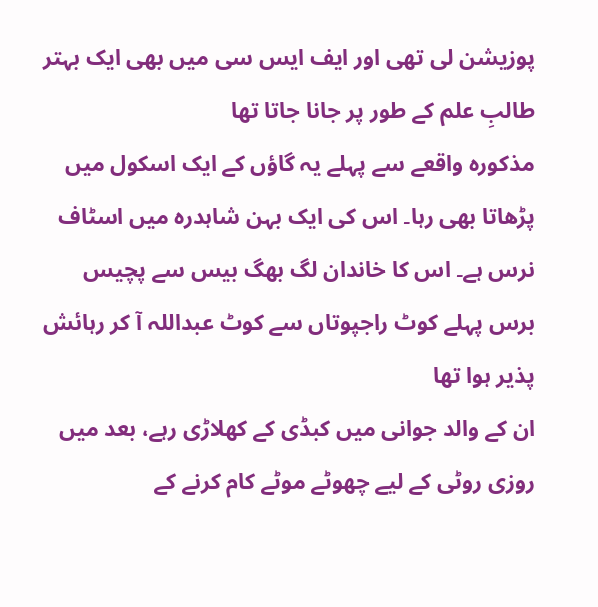پوزیشن لی تھی اور ایف ایس سی میں بھی ایک بہتر طالبِ علم کے طور پر جانا جاتا تھا
مذکورہ واقعے سے پہلے یہ گاؤں کے ایک اسکول میں پڑھاتا بھی رہا۔ اس کی ایک بہن شاہدرہ میں اسٹاف نرس ہے۔ اس کا خاندان لگ بھگ بیس سے پچیس برس پہلے کوٹ راجپوتاں سے کوٹ عبداللہ آ کر رہائش پذیر ہوا تھا
ان کے والد جوانی میں کبڈی کے کھلاڑی رہے، بعد میں روزی روٹی کے لیے چھوٹے موٹے کام کرنے کے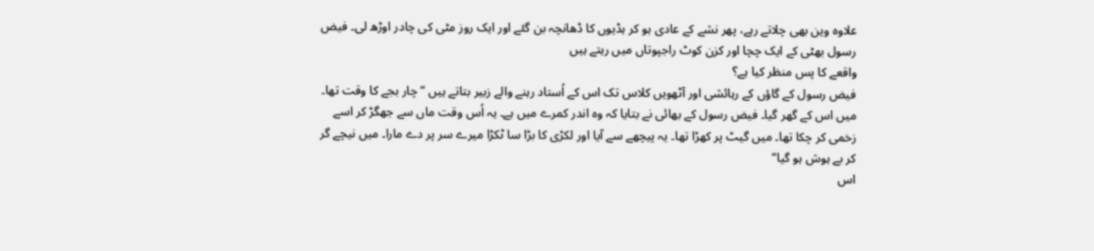علاوہ وین بھی چلاتے رہے، پھر نشے کے عادی ہو کر ہڈیوں کا ڈھانچہ بن گئے اور ایک روز مٹی کی چادر اوڑھ لی۔ فیض رسول بھٹی کے ایک چچا اور کزن کوٹ راجپوتاں میں رہتے ہیں
واقعے کا پس منظر کیا ہے؟
فیض رسول کے گاؤں کے رہائشی اور آٹھویں کلاس تک اس کے اُستاد رہنے والے زبیر بتاتے ہیں ”چار بجے کا وقت تھا۔ میں اس کے گھر گیا۔ فیض رسول کے بھائی نے بتایا کہ وہ اندر کمرے میں ہے۔ یہ اُس وقت ماں سے جھگڑ کر اسے زخمی کر چکا تھا۔ میں گیٹ پر کھڑا تھا۔ یہ پیچھے سے آیا اور لکڑی کا بڑا سا ٹکڑا میرے سر پر دے مارا۔ میں نیچے گر کر بے ہوش ہو گیا“
اس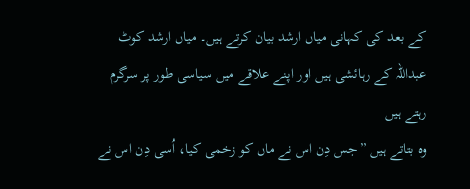کے بعد کی کہانی میاں ارشد بیان کرتے ہیں۔ میاں ارشد کوٹ عبداللہ کے رہائشی ہیں اور اپنے علاقے میں سیاسی طور پر سرگرم رہتے ہیں
وہ بتاتے ہیں ”جس دِن اس نے ماں کو زخمی کیا، اُسی دِن اس نے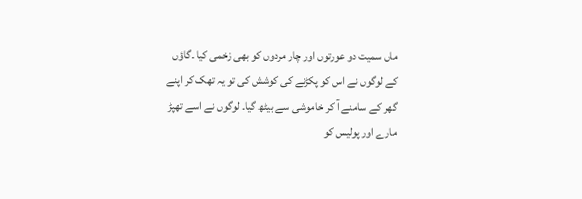ماں سمیت دو عورتوں اور چار مردوں کو بھی زخمی کیا ۔گاؤں کے لوگوں نے اس کو پکڑنے کی کوشش کی تو یہ تھک کر اپنے گھر کے سامنے آ کر خاموشی سے بیٹھ گیا۔ لوگوں نے اسے تھپڑ مارے اور پولیس کو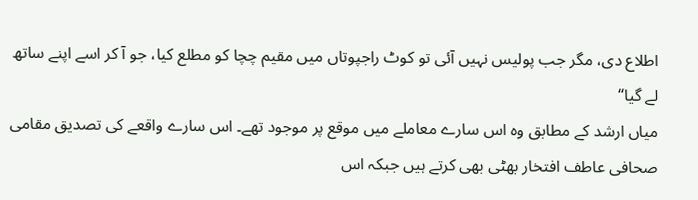اطلاع دی، مگر جب پولیس نہیں آئی تو کوٹ راجپوتاں میں مقیم چچا کو مطلع کیا، جو آ کر اسے اپنے ساتھ لے گیا“
میاں ارشد کے مطابق وہ اس سارے معاملے میں موقع پر موجود تھے۔ اس سارے واقعے کی تصدیق مقامی صحافی عاطف افتخار بھٹی بھی کرتے ہیں جبکہ اس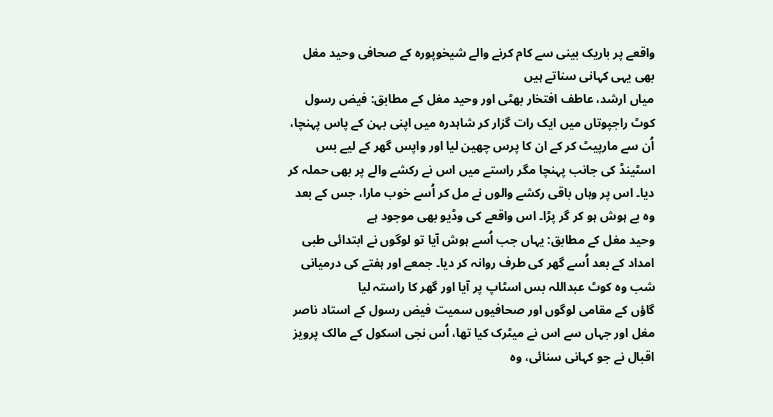واقعے پر باریک بینی سے کام کرنے والے شیخوپورہ کے صحافی وحید مغل بھی یہی کہانی سناتے ہیں
میاں ارشد، عاطف افتخار بھٹی اور وحید مغل کے مطابق: فیض رسول کوٹ راجپوتاں میں ایک رات گزار کر شاہدرہ میں اپنی بہن کے پاس پہنچا، اُن سے مارپیٹ کر کے ان کا پرس چھین لیا اور واپس گھر کے لیے بس اسٹینڈ کی جانب پہنچا مگر راستے میں اس نے رکشے والے پر بھی حملہ کر دیا۔ اس پر وہاں باقی رکشے والوں نے مل کر اُسے خوب مارا، جس کے بعد وہ بے ہوش ہو کر گر پڑا۔ اس واقعے کی وڈیو بھی موجود ہے
وحید مغل کے مطابق: یہاں جب اُسے ہوش آیا تو لوگوں نے ابتدائی طبی امداد کے بعد اُسے گھر کی طرف روانہ کر دیا۔ جمعے اور ہفتے کی درمیانی شب وہ کوٹ عبداللہ بس اسٹاپ پر آیا اور گھر کا راستہ لیا
گاؤں کے مقامی لوگوں اور صحافیوں سمیت فیض رسول کے استاد ناصر مغل اور جہاں سے اس نے میٹرک کیا تھا، اُس نجی اسکول کے مالک پرویز اقبال نے جو کہانی سنائی، وہ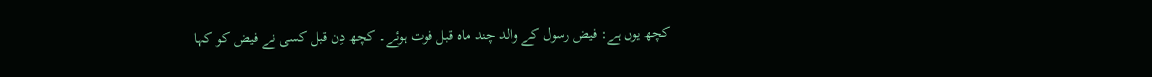کچھ یوں ہے: فیض رسول کے والد چند ماہ قبل فوت ہوئے۔ کچھ دِن قبل کسی نے فیض کو کہا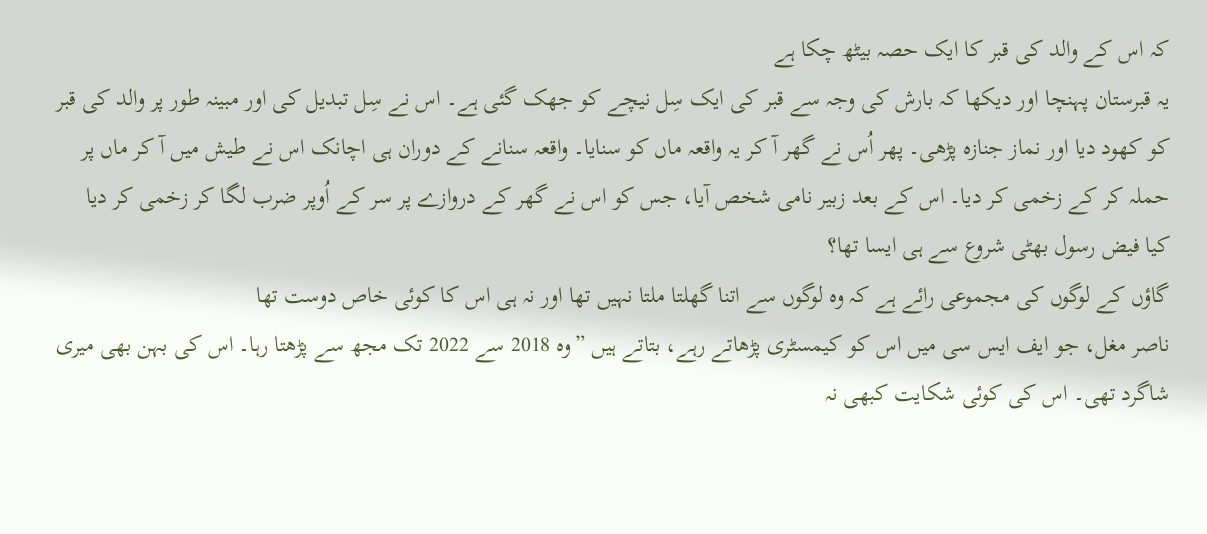کہ اس کے والد کی قبر کا ایک حصہ بیٹھ چکا ہے
یہ قبرستان پہنچا اور دیکھا کہ بارش کی وجہ سے قبر کی ایک سِل نیچے کو جھک گئی ہے۔ اس نے سِل تبدیل کی اور مبینہ طور پر والد کی قبر کو کھود دیا اور نماز جنازہ پڑھی۔ پھر اُس نے گھر آ کر یہ واقعہ ماں کو سنایا۔ واقعہ سنانے کے دوران ہی اچانک اس نے طیش میں آ کر ماں پر حملہ کر کے زخمی کر دیا۔ اس کے بعد زبیر نامی شخص آیا، جس کو اس نے گھر کے دروازے پر سر کے اُوپر ضرب لگا کر زخمی کر دیا
کیا فیض رسول بھٹی شروع سے ہی ایسا تھا؟
گاؤں کے لوگوں کی مجموعی رائے ہے کہ وہ لوگوں سے اتنا گھلتا ملتا نہیں تھا اور نہ ہی اس کا کوئی خاص دوست تھا
ناصر مغل، جو ایف ایس سی میں اس کو کیمسٹری پڑھاتے رہے، بتاتے ہیں ”وہ 2018 سے 2022 تک مجھ سے پڑھتا رہا۔ اس کی بہن بھی میری شاگرد تھی۔ اس کی کوئی شکایت کبھی نہ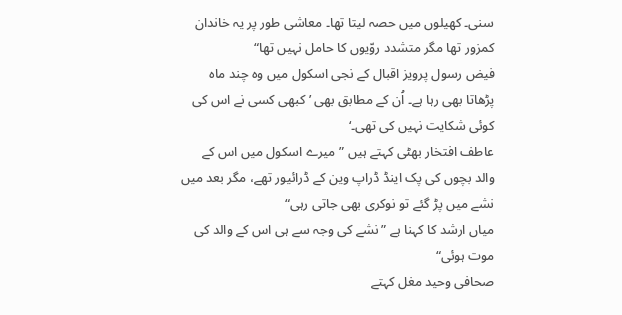سنی۔ کھیلوں میں حصہ لیتا تھا۔ معاشی طور پر یہ خاندان کمزور تھا مگر متشدد روّیوں کا حامل نہیں تھا“
فیض رسول پرویز اقبال کے نجی اسکول میں وہ چند ماہ پڑھاتا بھی رہا ہے۔ اُن کے مطابق بھی ’کبھی کسی نے اس کی کوئی شکایت نہیں کی تھی۔‘
عاطف افتخار بھٹی کہتے ہیں ”میرے اسکول میں اس کے والد بچوں کی پک اینڈ ڈراپ وین کے ڈرائیور تھے، مگر بعد میں نشے میں پڑ گئے تو نوکری بھی جاتی رہی“
میاں ارشد کا کہنا ہے ”نشے کی وجہ سے ہی اس کے والد کی موت ہوئی“
صحافی وحید مغل کہتے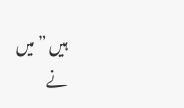ہیں ”میں نے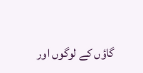گاؤں کے لوگوں اور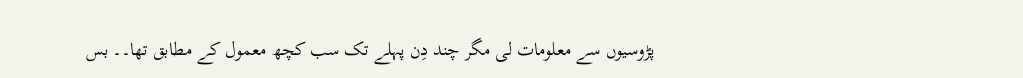پڑوسیوں سے معلومات لی مگر چند دِن پہلے تک سب کچھ معمول کے مطابق تھا۔۔ بس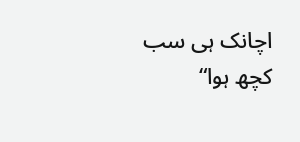اچانک ہی سب کچھ ہوا“